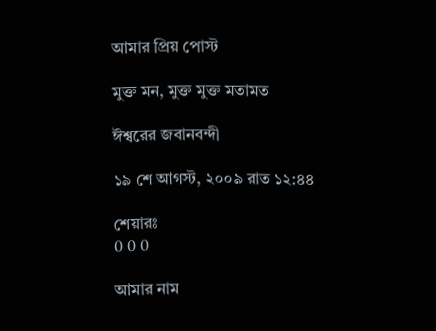আমার প্রিয় পোস্ট

মুক্ত মন, মুক্ত মুক্ত মতামত

ঈশ্বরের জবানবন্দী

১৯ শে আগস্ট, ২০০৯ রাত ১২:৪৪

শেয়ারঃ
0 0 0

আমার নাম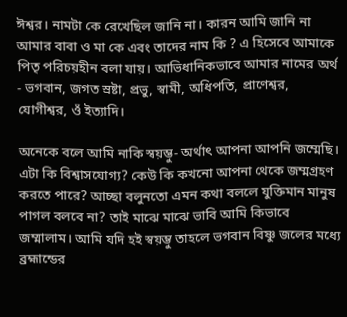ঈশ্বর। নামটা কে রেখেছিল জানি না। কারন আমি জানি না আমার বাবা ও মা কে এবং তাদের নাম কি ? এ হিসেবে আমাকে পিতৃ পরিচয়হীন বলা যায়। আভিধানিকভাবে আমার নামের অর্থ - ভগবান, জগত স্রষ্টা, প্রভু, স্বামী, অধিপতি, প্রাণেশ্বর, যোগীশ্বর, ওঁ ইত্যাদি।

অনেকে বলে আমি নাকি স্বয়ম্ভু- অর্থাৎ আপনা আপনি জম্মেছি। এটা কি বিশ্বাসযোগ্য? কেউ কি কখনো আপনা থেকে জম্মগ্রহণ করতে পারে? আচ্ছা বলুনতো এমন কথা বললে যুক্তিমান মানুষ পাগল বলবে না? তাই মাঝে মাঝে ভাবি আমি কিভাবে জম্মালাম। আমি যদি হই স্বয়ম্ভু তাহলে ভগবান বিষ্ণু জলের মধ্যে ব্রহ্মান্ডের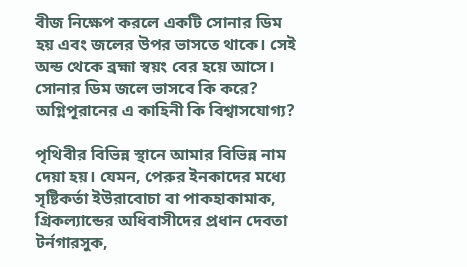বীজ নিক্ষেপ করলে একটি সোনার ডিম হয় এবং জলের উপর ভাসতে থাকে। সেই অন্ড থেকে ব্রহ্মা স্বয়ং বের হয়ে আসে। সোনার ডিম জলে ভাসবে কি করে? অগ্নিপূরানের এ কাহিনী কি বিশ্বাসযোগ্য?

পৃথিবীর বিভিন্ন স্থানে আমার বিভিন্ন নাম দেয়া হয়। যেমন, পেরুর ইনকাদের মধ্যে সৃষ্টিকর্তা ইউরাবোচা বা পাকহাকামাক, গ্রিকল্যান্ডের অধিবাসীদের প্রধান দেবতা টর্নগারসুক,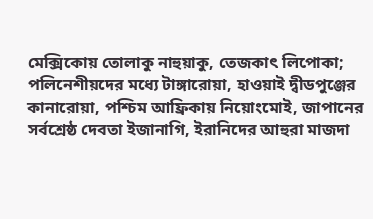মেক্সিকোয় তোলাকু নাহুয়াকু, তেজকাৎ লিপোকা; পলিনেশীয়দের মধ্যে টাঙ্গারোয়া, হাওয়াই দ্বীডপুঞ্জের কানারোয়া, পশ্চিম আফ্রিকায় নিয়োংমোই, জাপানের সর্বশ্রেষ্ঠ দেবতা ইজানাগি, ইরানিদের আহুরা মাজদা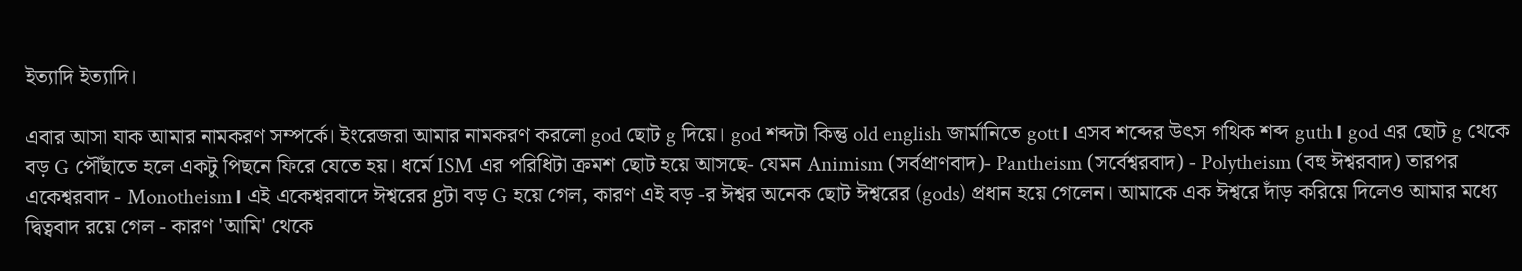ইত্যাদি ইত্যাদি।

এবার আসা যাক আমার নামকরণ সম্পর্কে। ইংরেজরা আমার নামকরণ করলো god ছোট g দিয়ে। god শব্দটা কিন্তু old english জার্মানিতে gott। এসব শব্দের উৎস গথিক শব্দ guth। god এর ছোট g থেকে বড় G পৌঁছাতে হলে একটু পিছনে ফিরে যেতে হয়। ধর্মে ISM এর পরিধিটা ক্রমশ ছোট হয়ে আসছে- যেমন Animism (সর্বপ্রাণবাদ)- Pantheism (সর্বেশ্বরবাদ) - Polytheism (বহু ঈশ্বরবাদ) তারপর একেশ্বরবাদ - Monotheism। এই একেশ্বরবাদে ঈশ্বরের gটা বড় G হয়ে গেল, কারণ এই বড় -র ঈশ্বর অনেক ছোট ঈশ্বরের (gods) প্রধান হয়ে গেলেন। আমাকে এক ঈশ্বরে দাঁড় করিয়ে দিলেও আমার মধ্যে দ্বিত্ববাদ রয়ে গেল - কারণ 'আমি' থেকে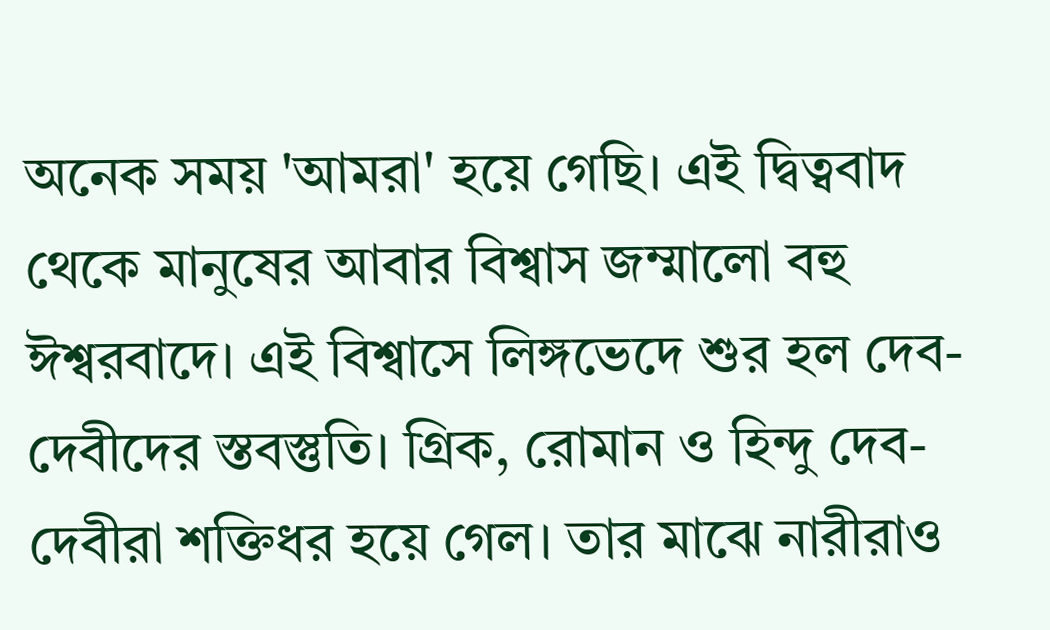অনেক সময় 'আমরা' হয়ে গেছি। এই দ্বিত্ববাদ থেকে মানুষের আবার বিশ্বাস জম্মালো বহু ঈশ্বরবাদে। এই বিশ্বাসে লিঙ্গভেদে শুর হল দেব-দেবীদের স্তবস্তুতি। গ্রিক, রোমান ও হিন্দু দেব-দেবীরা শক্তিধর হয়ে গেল। তার মাঝে নারীরাও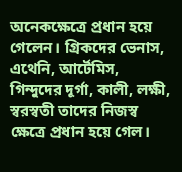অনেকক্ষেত্রে প্রধান হয়ে গেলেন। গ্রিকদের ভেনাস, এথেনি, আর্টেমিস, গিন্দুদের দূর্গা, কালী, লক্ষী, স্বরস্বতী তাদের নিজস্ব ক্ষেত্রে প্রধান হয়ে গেল।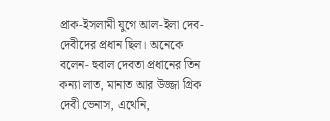প্রাক-ইসলামী যুগে আল-ইলা দেব-দেবীদের প্রধান ছিল। অনেকে বলেন- হুবাল দেবতা প্রধানের তিন কন্যা লাত, মানাত আর উজ্জা গ্রিক দেবী ভেনাস, এথেনি,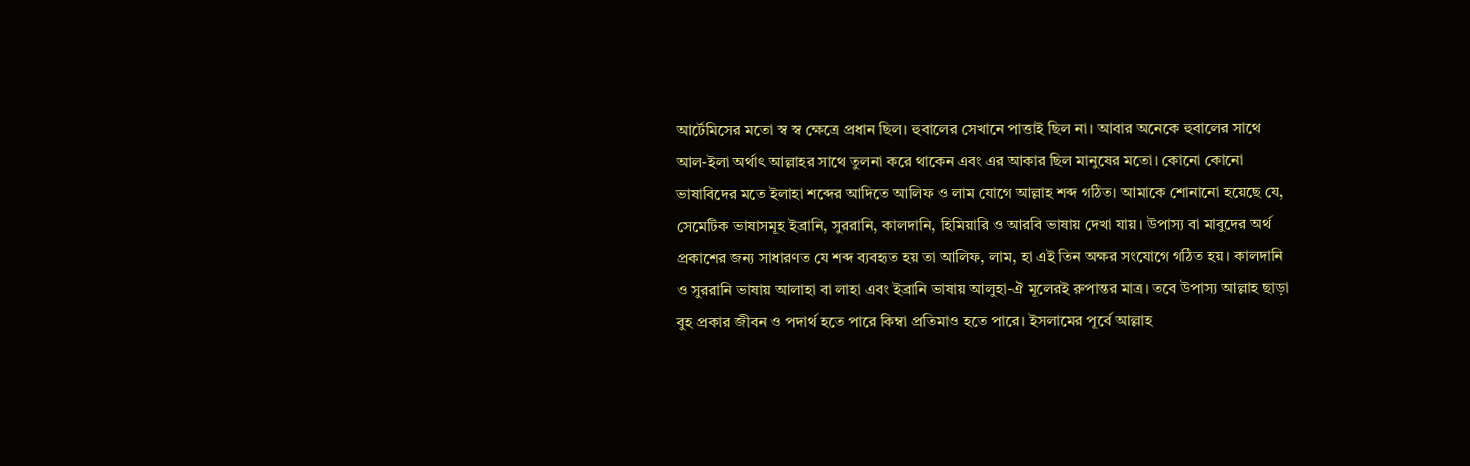আর্টেমিসের মতো স্ব স্ব ক্ষেত্রে প্রধান ছিল। হুবালের সেখানে পাত্তাই ছিল না। আবার অনেকে হুবালের সাথে আল-ইলা অর্থাৎ আল্লাহর সাথে তুলনা করে থাকেন এবং এর আকার ছিল মানুষের মতো। কোনো কোনো ভাষাবিদের মতে ইলাহা শব্দের আদিতে আলিফ ও লাম যোগে আল্লাহ শব্দ গঠিত। আমাকে শোনানো হয়েছে যে, সেমেটিক ভাষাসমূহ ইব্রানি, সুররানি, কালদানি, হিমিয়ারি ও আরবি ভাষায় দেখা যায়। উপাস্য বা মাবুদের অর্থ প্রকাশের জন্য সাধারণত যে শব্দ ব্যবহৃত হয় তা আলিফ, লাম, হা এই তিন অক্ষর সংযোগে গঠিত হয়। কালদানি ও সুররানি ভাষায় আলাহা বা লাহা এবং ইব্রানি ভাষায় আলুহা-ঐ মূলেরই রুপান্তর মাত্র। তবে উপাস্য আল্লাহ ছাড়া বুহ প্রকার জীবন ও পদার্থ হতে পারে কিম্বা প্রতিমাও হতে পারে। ইসলামের পূর্বে আল্লাহ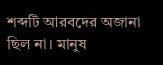শব্দটি আরবদের অজানা ছিল না। মানুষ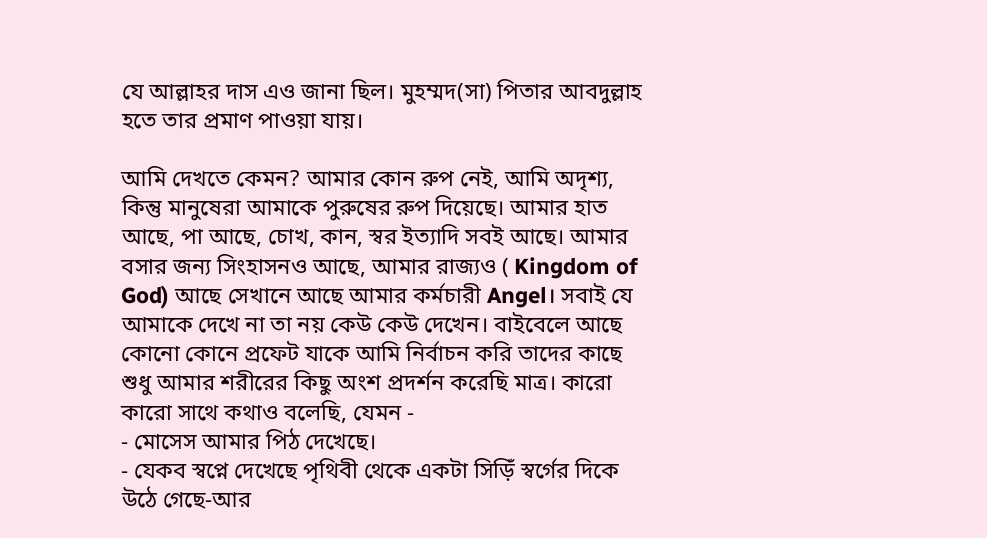যে আল্লাহর দাস এও জানা ছিল। মুহম্মদ(সা) পিতার আবদুল্লাহ হতে তার প্রমাণ পাওয়া যায়।

আমি দেখতে কেমন? আমার কোন রুপ নেই, আমি অদৃশ্য, কিন্তু মানুষেরা আমাকে পুরুষের রুপ দিয়েছে। আমার হাত আছে, পা আছে, চোখ, কান, স্বর ইত্যাদি সবই আছে। আমার বসার জন্য সিংহাসনও আছে, আমার রাজ্যও ( Kingdom of God) আছে সেখানে আছে আমার কর্মচারী Angel। সবাই যে আমাকে দেখে না তা নয় কেউ কেউ দেখেন। বাইবেলে আছে কোনো কোনে প্রফেট যাকে আমি নির্বাচন করি তাদের কাছে শুধু আমার শরীরের কিছু অংশ প্রদর্শন করেছি মাত্র। কারো কারো সাথে কথাও বলেছি, যেমন -
- মোসেস আমার পিঠ দেখেছে।
- যেকব স্বপ্নে দেখেছে পৃথিবী থেকে একটা সিড়িঁ স্বর্গের দিকে উঠে গেছে-আর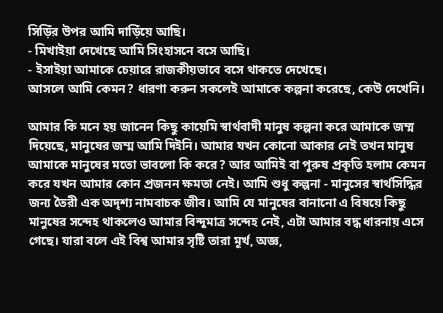সিড়িঁর উপর আমি দাড়িঁয়ে আছি।
- মিখাইয়া দেখেছে আমি সিংহাসনে বসে আছি।
- ইসাইয়া আমাকে চেয়ারে রাজকীয়ভাবে বসে থাকতে দেখেছে।
আসলে আমি কেমন? ধারণা করুন সকলেই আমাকে কল্পনা করেছে, কেউ দেখেনি।

আমার কি মনে হয় জানেন কিছু কায়েমি স্বার্থবাদী মানুষ কল্পনা করে আমাকে জম্ম দিয়েছে, মানুষের জম্ম আমি দিইনি। আমার যখন কোনো আকার নেই তখন মানুষ আমাকে মানুষের মতো ভাবলো কি করে? আর আমিই বা পুরুষ প্রকৃতি হলাম কেমন করে যখন আমার কোন প্রজনন ক্ষমতা নেই। আমি শুধু কল্পনা - মানুসের স্বার্থসিদ্ধির জন্য তৈরী এক অদৃশ্য নামবাচক জীব। আমি যে মানুষের বানানো এ বিষয়ে কিছু মানুষের সন্দেহ থাকলেও আমার বিন্দুমাত্র সন্দেহ নেই, এটা আমার বদ্ধ ধারনায় এসে গেছে। যারা বলে এই বিশ্ব আমার সৃষ্টি তারা মূর্খ, অজ্ঞ,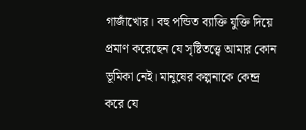গাজাঁখোর। বহু পন্ডিত ব্যাক্তি যুক্তি দিয়ে প্রমাণ করেছেন যে সৃষ্টিতত্ত্বে আমার কোন ভূমিকা নেই। মানুষের কল্পনাকে কেন্দ্র করে যে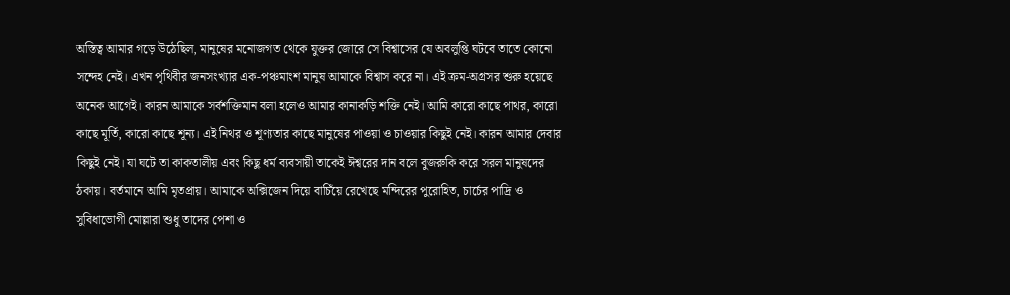অস্তিত্ব আমার গড়ে উঠেছিল, মানুষের মনোজগত থেকে যুক্তর জোরে সে বিশ্বাসের যে অবলুপ্তি ঘটবে তাতে কোনো সন্দেহ নেই। এখন পৃথিবীর জনসংখ্যার এক-পঞ্চমাংশ মানুষ আমাকে বিশ্বাস করে না। এই ক্রম-অগ্রসর শুরু হয়েছে অনেক আগেই। কারন আমাকে সর্বশক্তিমান বলা হলেও আমার কানাকড়ি শক্তি নেই। আমি কারো কাছে পাথর, কারো কাছে মূর্তি, কারো কাছে শূন্য। এই নিথর ও শূণ্যতার কাছে মানুষের পাওয়া ও চাওয়ার কিছুই নেই। কারন আমার দেবার কিছুই নেই। যা ঘটে তা কাকতালীয় এবং কিছু ধর্ম ব্যবসায়ী তাকেই ঈশ্বরের দান বলে বুজরুকি করে সরল মানুষদের ঠকায়। বর্তমানে আমি মৃতপ্রায়। আমাকে অক্সিজেন দিয়ে বাচিঁয়ে রেখেছে মন্দিরের পুরোহিত, চার্চের পাদ্রি ও সুবিধাভোগী মোল্লারা শুধু তাদের পেশা ও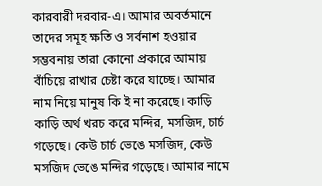কারবারী দরবার-এ। আমার অবর্তমানে তাদের সমূহ ক্ষতি ও সর্বনাশ হওয়ার সম্ভবনায় তারা কোনো প্রকারে আমায় বাঁচিয়ে রাখার চেষ্টা করে যাচ্ছে। আমার নাম নিয়ে মানুষ কি ই না করেছে। কাড়ি কাড়ি অর্থ খরচ করে মন্দির, মসজিদ, চার্চ গড়েছে। কেউ চার্চ ভেঙে মসজিদ, কেউ মসজিদ ভেঙে মন্দির গড়েছে। আমার নামে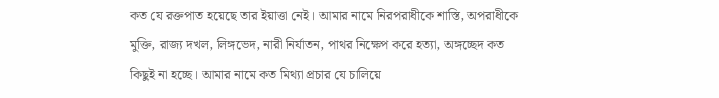কত যে রক্তপাত হয়েছে তার ইয়াত্তা নেই। আমার নামে নিরপরাধীকে শাস্তি, অপরাধীকে মুক্তি, রাজ্য দখল, লিঙ্গভেদ, নারী নির্যাতন, পাথর নিক্ষেপ করে হত্যা, অঙ্গচ্ছেদ কত কিছুই না হচ্ছে। আমার নামে কত মিথ্যা প্রচার যে চালিয়ে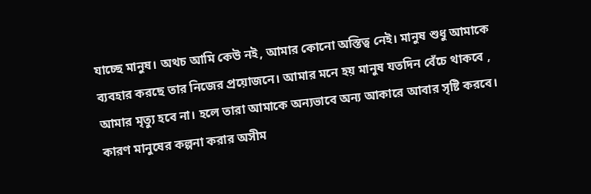যাচ্ছে মানুষ। অথচ আমি কেউ নই, আমার কোনো অস্তিত্ব নেই। মানুষ শুধু আমাকে ব্যবহার করছে তার নিজের প্রয়োজনে। আমার মনে হয় মানুষ যতদিন বেঁচে থাকবে , আমার মৃত্যু হবে না। হলে তারা আমাকে অন্যভাবে অন্য আকারে আবার সৃষ্টি করবে। কারণ মানুষের কল্পনা করার অসীম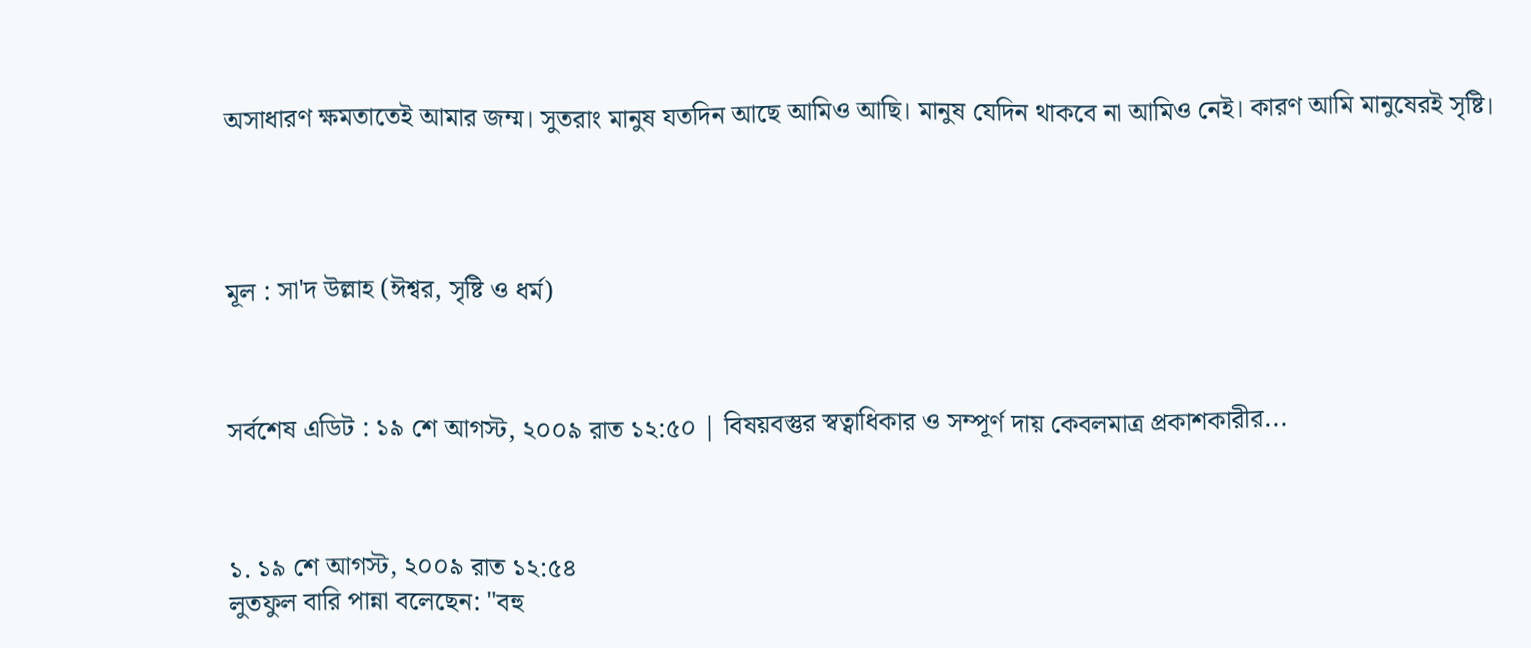অসাধারণ ক্ষমতাতেই আমার জম্ম। সুতরাং মানুষ যতদিন আছে আমিও আছি। মানুষ যেদিন থাকবে না আমিও নেই। কারণ আমি মানুষেরই সৃষ্টি।




মূল : সা'দ উল্লাহ (ঈশ্বর, সৃষ্টি ও ধর্ম)



সর্বশেষ এডিট : ১৯ শে আগস্ট, ২০০৯ রাত ১২:৫০ | বিষয়বস্তুর স্বত্বাধিকার ও সম্পূর্ণ দায় কেবলমাত্র প্রকাশকারীর...



১. ১৯ শে আগস্ট, ২০০৯ রাত ১২:৫৪
লুতফুল বারি পান্না বলেছেন: "বহু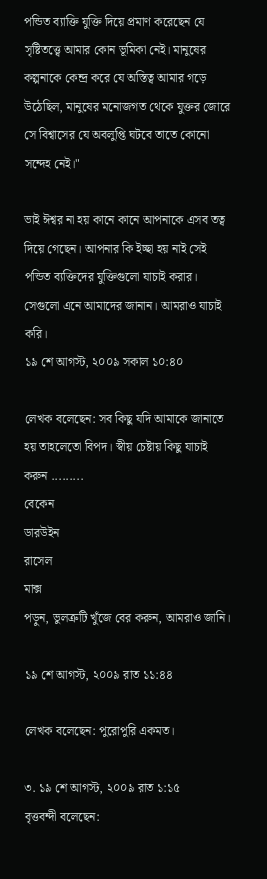পন্ডিত ব্যাক্তি যুক্তি দিয়ে প্রমাণ করেছেন যে সৃষ্টিতত্ত্বে আমার কোন ভূমিকা নেই। মানুষের কল্পনাকে কেন্দ্র করে যে অস্তিত্ব আমার গড়ে উঠেছিল, মানুষের মনোজগত থেকে যুক্তর জোরে সে বিশ্বাসের যে অবলুপ্তি ঘটবে তাতে কোনো সন্দেহ নেই।"

ভাই ঈশ্বর না হয় কানে কানে আপনাকে এসব তত্ব দিয়ে গেছেন। আপনার কি ইচ্ছা হয় নাই সেই পন্ডিত ব্যক্তিদের যুক্তিগুলো যাচাই করার। সেগুলো এনে আমাদের জানান। আমরাও যাচাই করি।
১৯ শে আগস্ট, ২০০৯ সকাল ১০:৪০

লেখক বলেছেন: সব কিছু যদি আমাকে জানাতে হয় তাহলেতো বিপদ। স্বীয় চেষ্টায় কিছু যাচাই করুন .........
বেকেন
ডারউইন
রাসেল
মাক্স
পড়ুন, ভুলত্রুটি খুঁজে বের করুন, আমরাও জানি।

১৯ শে আগস্ট, ২০০৯ রাত ১১:৪৪

লেখক বলেছেন: পুরোপুরি একমত।

৩. ১৯ শে আগস্ট, ২০০৯ রাত ১:১৫
বৃত্তবন্দী বলেছেন: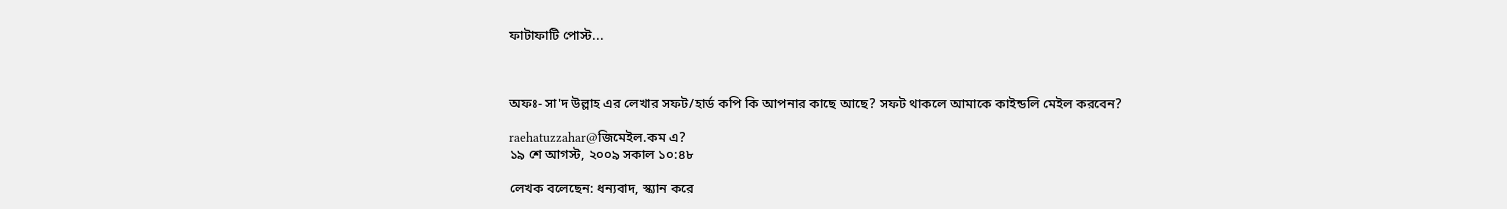ফাটাফাটি পোস্ট...



অফঃ- সা'দ উল্লাহ এর লেখার সফট/হার্ড কপি কি আপনার কাছে আছে? সফট থাকলে আমাকে কাইন্ডলি মেইল করবেন?

raehatuzzahar@জিমেইল.কম এ?
১৯ শে আগস্ট, ২০০৯ সকাল ১০:৪৮

লেখক বলেছেন: ধন্যবাদ, স্ক্যান করে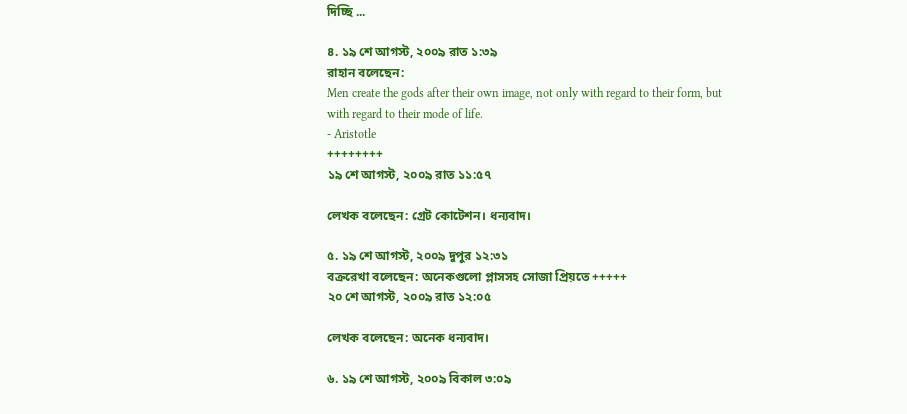দিচ্ছি ...

৪. ১৯ শে আগস্ট, ২০০৯ রাত ১:৩৯
রাহান বলেছেন:
Men create the gods after their own image, not only with regard to their form, but with regard to their mode of life.
- Aristotle
++++++++
১৯ শে আগস্ট, ২০০৯ রাত ১১:৫৭

লেখক বলেছেন: গ্রেট কোটেশন। ধন্যবাদ।

৫. ১৯ শে আগস্ট, ২০০৯ দুপুর ১২:৩১
বক্ররেখা বলেছেন: অনেকগুলো প্লাসসহ সোজা প্রিয়তে +++++
২০ শে আগস্ট, ২০০৯ রাত ১২:০৫

লেখক বলেছেন: অনেক ধন্যবাদ।

৬. ১৯ শে আগস্ট, ২০০৯ বিকাল ৩:০৯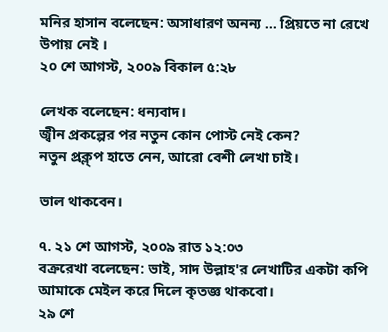মনির হাসান বলেছেন: অসাধারণ অনন্য ... প্রিয়তে না রেখে উপায় নেই ।
২০ শে আগস্ট, ২০০৯ বিকাল ৫:২৮

লেখক বলেছেন: ধন্যবাদ।
জ্বীন প্রকল্পের পর নতুন কোন পোস্ট নেই কেন?
নতুন প্রক্ল্প হাতে নেন, আরো বেশী লেখা চাই।

ভাল থাকবেন।

৭. ২১ শে আগস্ট, ২০০৯ রাত ১২:০৩
বক্ররেখা বলেছেন: ভাই, সাদ উল্লাহ'র লেখাটির একটা কপি আমাকে মেইল করে দিলে কৃতজ্ঞ থাকবো।
২৯ শে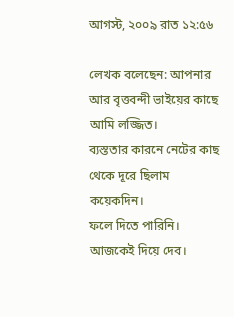আগস্ট, ২০০৯ রাত ১২:৫৬

লেখক বলেছেন: আপনার আর বৃত্তবন্দী ভাইয়ের কাছে আমি লজ্জিত।
ব্যস্ততার কারনে নেটের কাছ থেকে দূরে ছিলাম কয়েকদিন।
ফলে দিতে পারিনি। আজকেই দিয়ে দেব।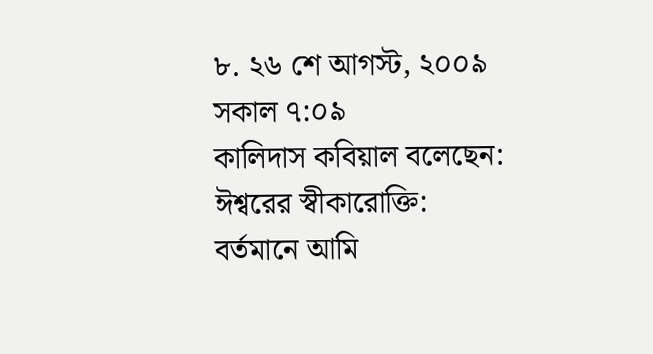৮. ২৬ শে আগস্ট, ২০০৯ সকাল ৭:০৯
কালিদাস কবিয়াল বলেছেন:
ঈশ্বরের স্বীকারোক্তি: বর্তমানে আমি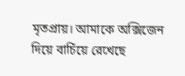মৃতপ্রায়। আমাকে অক্সিজেন দিয়ে বাচিঁয়ে রেখেছে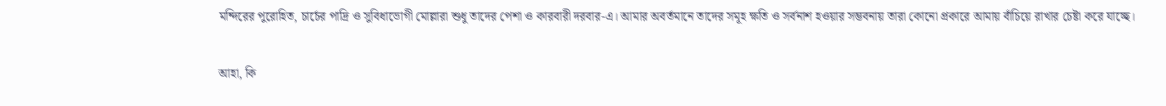মন্দিরের পুরোহিত, চার্চের পাদ্রি ও সুবিধাভোগী মোল্লারা শুধু তাদের পেশা ও কারবারী দরবার-এ। আমার অবর্তমানে তাদের সমূহ ক্ষতি ও সর্বনাশ হওয়ার সম্ভবনায় তারা কোনো প্রকারে আমায় বাঁচিয়ে রাখার চেষ্টা করে যাচ্ছে।

আহা, কি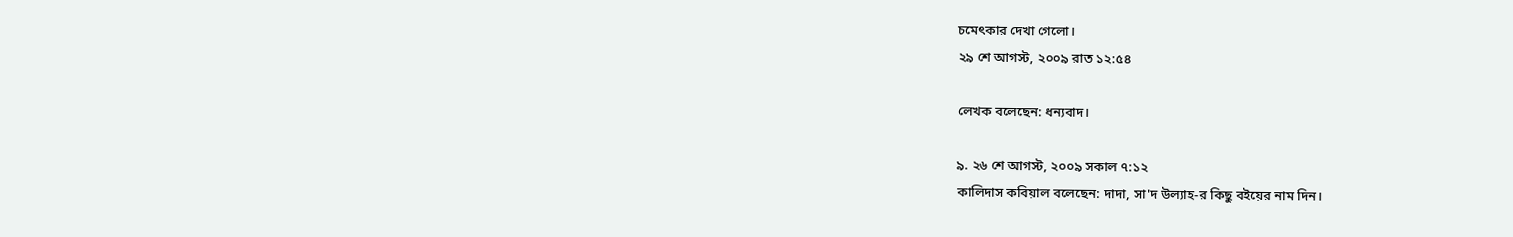চমেৎকার দেখা গেলো।
২৯ শে আগস্ট, ২০০৯ রাত ১২:৫৪

লেখক বলেছেন: ধন্যবাদ।

৯. ২৬ শে আগস্ট, ২০০৯ সকাল ৭:১২
কালিদাস কবিয়াল বলেছেন: দাদা, সা'দ উল্যাহ-র কিছু বইয়ের নাম দিন।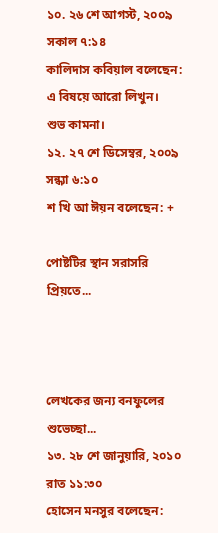১০. ২৬ শে আগস্ট, ২০০৯ সকাল ৭:১৪
কালিদাস কবিয়াল বলেছেন: এ বিষয়ে আরো লিখুন।
শুভ কামনা।
১২. ২৭ শে ডিসেম্বর, ২০০৯ সন্ধ্যা ৬:১০
শ খি আ ঈয়ন বলেছেন: +

পোষ্টটির স্থান সরাসরি প্রিয়তে...



লেখকের জন্য বনফুলের শুভেচ্ছা...
১৩. ২৮ শে জানুয়ারি, ২০১০ রাত ১১:৩০
হোসেন মনসুর বলেছেন: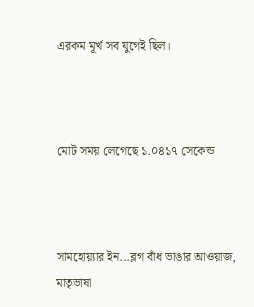এরকম মূর্খ সব যুগেই ছিল।



মোট সময় লেগেছে ১.০৪১৭ সেকেন্ড



সামহোয়‍্যার ইন...ব্লগ বাঁধ ভাঙার আওয়াজ, মাতৃভাষা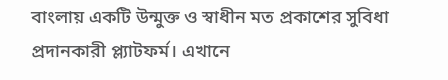বাংলায় একটি উন্মুক্ত ও স্বাধীন মত প্রকাশের সুবিধা প্রদানকারী প্ল্যাটফর্ম। এখানে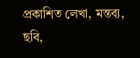প্রকাশিত লেখা, মন্তব‍্য, ছবি,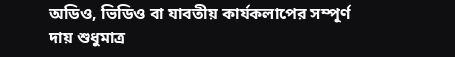অডিও, ভিডিও বা যাবতীয় কার্যকলাপের সম্পূর্ণ দায় শুধুমাত্র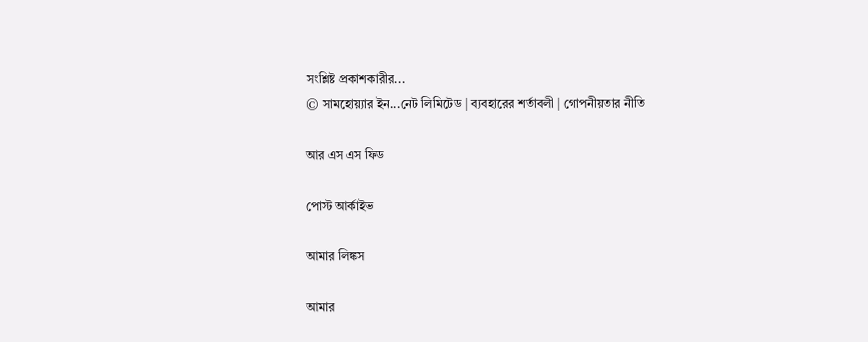সংশ্লিষ্ট প্রকাশকারীর...
© সামহোয়্যার ইন...নেট লিমিটেড | ব্যবহারের শর্তাবলী | গোপনীয়তার নীতি

আর এস এস ফিড

পোস্ট আর্কাইভ

আমার লিঙ্কস

আমার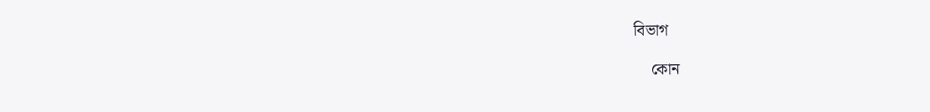বিভাগ

    কোন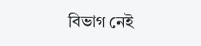বিভাগ নেই